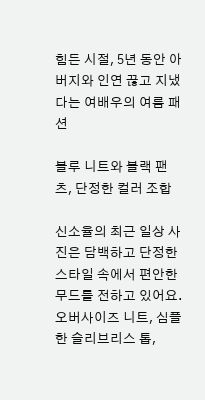힘든 시절, 5년 동안 아버지와 인연 끊고 지냈다는 여배우의 여름 패션

블루 니트와 블랙 팬츠, 단정한 컬러 조합

신소율의 최근 일상 사진은 담백하고 단정한 스타일 속에서 편안한 무드를 전하고 있어요.
오버사이즈 니트, 심플한 슬리브리스 톱,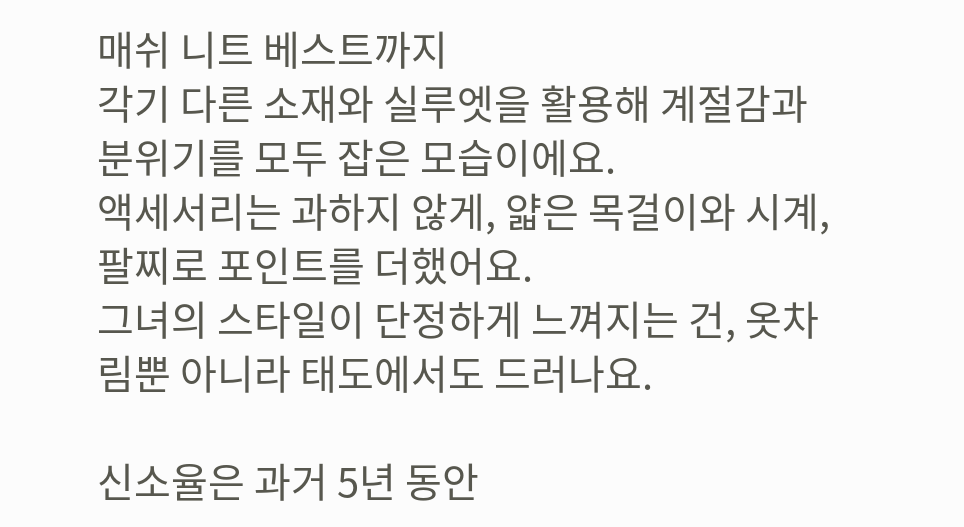매쉬 니트 베스트까지
각기 다른 소재와 실루엣을 활용해 계절감과 분위기를 모두 잡은 모습이에요.
액세서리는 과하지 않게, 얇은 목걸이와 시계, 팔찌로 포인트를 더했어요.
그녀의 스타일이 단정하게 느껴지는 건, 옷차림뿐 아니라 태도에서도 드러나요.

신소율은 과거 5년 동안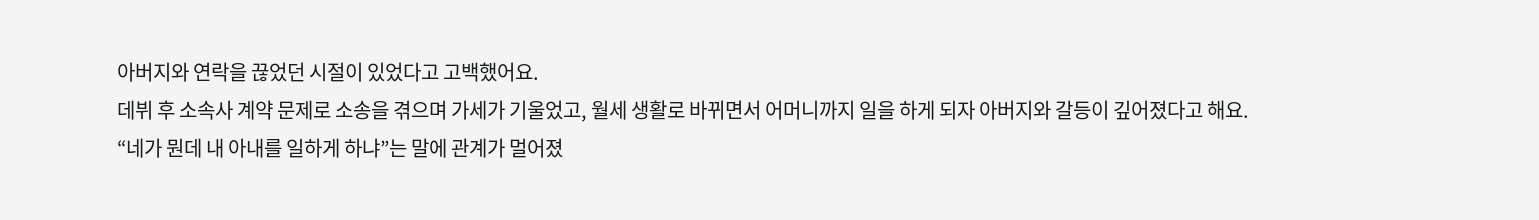아버지와 연락을 끊었던 시절이 있었다고 고백했어요.
데뷔 후 소속사 계약 문제로 소송을 겪으며 가세가 기울었고, 월세 생활로 바뀌면서 어머니까지 일을 하게 되자 아버지와 갈등이 깊어졌다고 해요.
“네가 뭔데 내 아내를 일하게 하냐”는 말에 관계가 멀어졌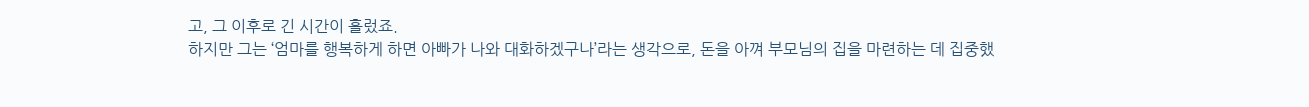고, 그 이후로 긴 시간이 흘렀죠.
하지만 그는 ‘엄마를 행복하게 하면 아빠가 나와 대화하겠구나’라는 생각으로, 돈을 아껴 부모님의 집을 마련하는 데 집중했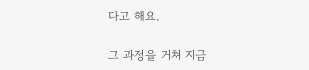다고 해요.

그 과정을 거쳐 지금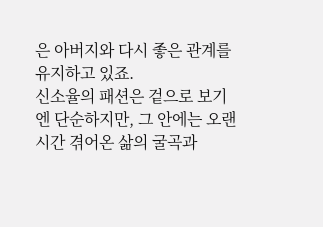은 아버지와 다시 좋은 관계를 유지하고 있죠.
신소율의 패션은 겉으로 보기엔 단순하지만, 그 안에는 오랜 시간 겪어온 삶의 굴곡과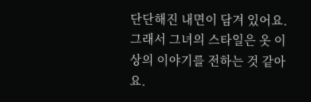단단해진 내면이 담겨 있어요.
그래서 그녀의 스타일은 옷 이상의 이야기를 전하는 것 같아요.